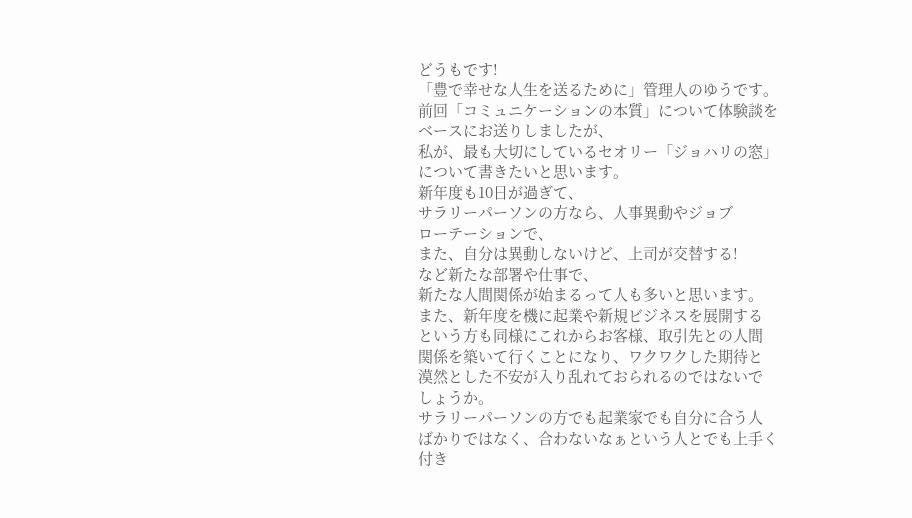どうもです!
「豊で幸せな人生を送るために」管理人のゆうです。
前回「コミュニケーションの本質」について体験談を
ベースにお送りしましたが、
私が、最も大切にしているセオリー「ジョハリの窓」
について書きたいと思います。
新年度も10日が過ぎて、
サラリーパーソンの方なら、人事異動やジョブ
ローテーションで、
また、自分は異動しないけど、上司が交替する!
など新たな部署や仕事で、
新たな人間関係が始まるって人も多いと思います。
また、新年度を機に起業や新規ビジネスを展開する
という方も同様にこれからお客様、取引先との人間
関係を築いて行くことになり、ワクワクした期待と
漠然とした不安が入り乱れておられるのではないで
しょうか。
サラリーパーソンの方でも起業家でも自分に合う人
ばかりではなく、合わないなぁという人とでも上手く
付き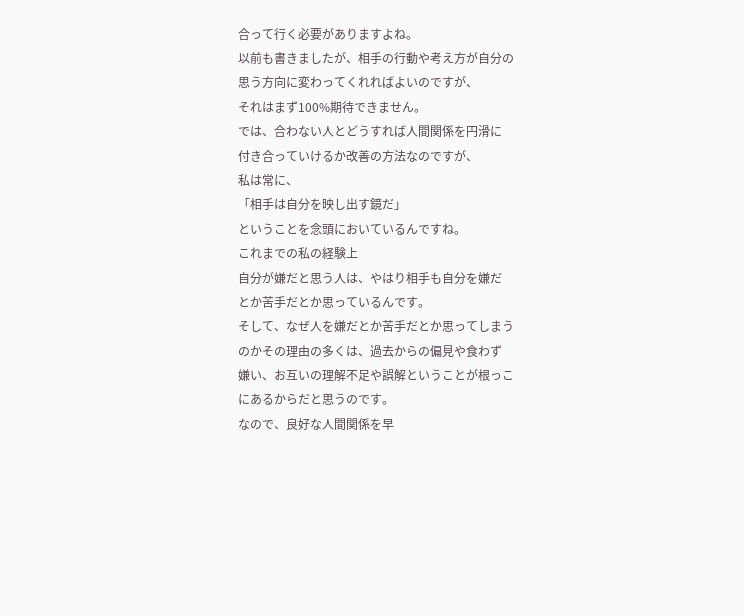合って行く必要がありますよね。
以前も書きましたが、相手の行動や考え方が自分の
思う方向に変わってくれればよいのですが、
それはまず100%期待できません。
では、合わない人とどうすれば人間関係を円滑に
付き合っていけるか改善の方法なのですが、
私は常に、
「相手は自分を映し出す鏡だ」
ということを念頭においているんですね。
これまでの私の経験上
自分が嫌だと思う人は、やはり相手も自分を嫌だ
とか苦手だとか思っているんです。
そして、なぜ人を嫌だとか苦手だとか思ってしまう
のかその理由の多くは、過去からの偏見や食わず
嫌い、お互いの理解不足や誤解ということが根っこ
にあるからだと思うのです。
なので、良好な人間関係を早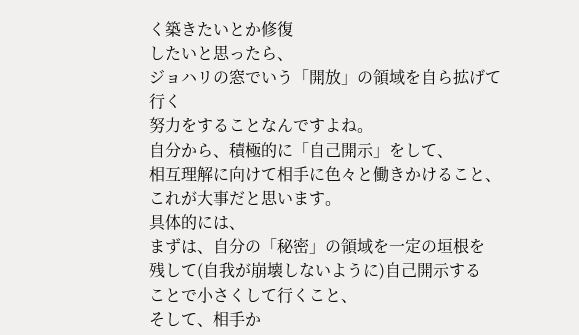く築きたいとか修復
したいと思ったら、
ジョハリの窓でいう「開放」の領域を自ら拡げて行く
努力をすることなんですよね。
自分から、積極的に「自己開示」をして、
相互理解に向けて相手に色々と働きかけること、
これが大事だと思います。
具体的には、
まずは、自分の「秘密」の領域を一定の垣根を
残して(自我が崩壊しないように)自己開示する
ことで小さくして行くこと、
そして、相手か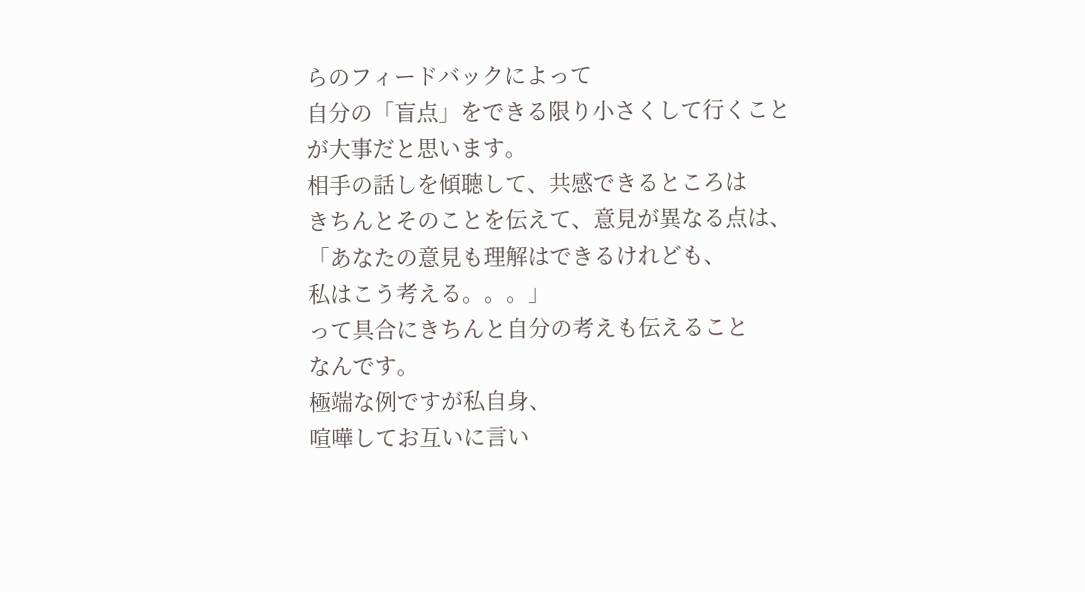らのフィードバックによって
自分の「盲点」をできる限り小さくして行くこと
が大事だと思います。
相手の話しを傾聴して、共感できるところは
きちんとそのことを伝えて、意見が異なる点は、
「あなたの意見も理解はできるけれども、
私はこう考える。。。」
って具合にきちんと自分の考えも伝えること
なんです。
極端な例ですが私自身、
喧嘩してお互いに言い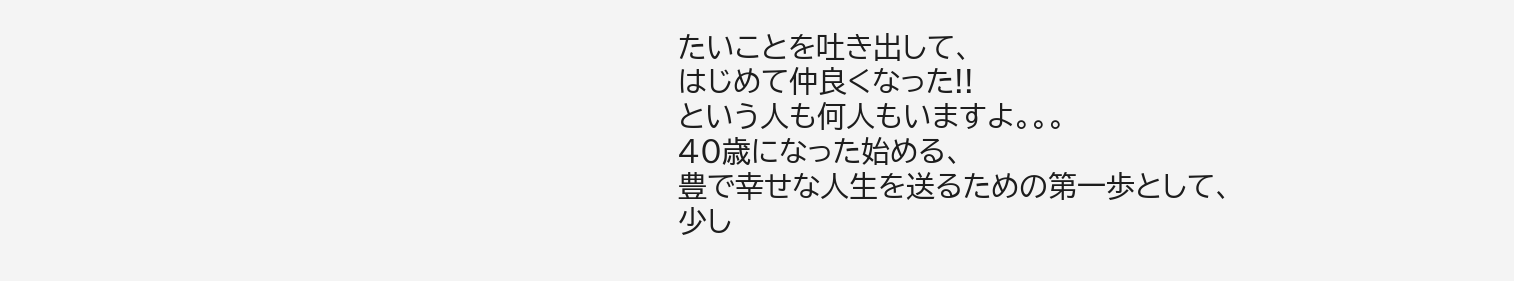たいことを吐き出して、
はじめて仲良くなった!!
という人も何人もいますよ。。。
40歳になった始める、
豊で幸せな人生を送るための第一歩として、
少し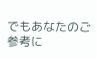でもあなたのご参考に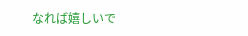なれば嬉しいで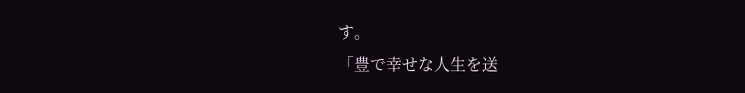す。
「豊で幸せな人生を送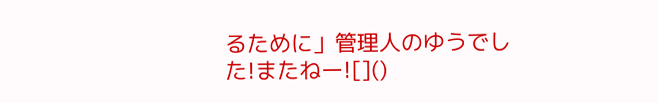るために」管理人のゆうでした!またねー![]()